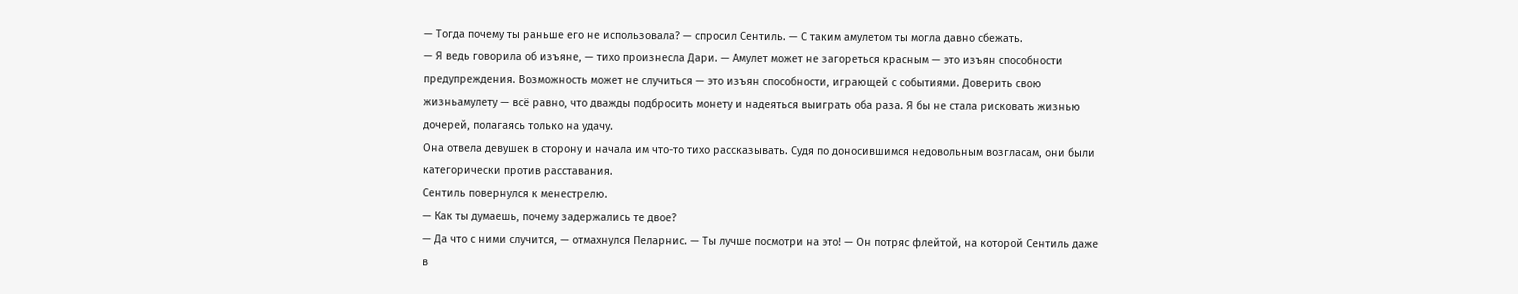— Тогда почему ты раньше его не использовала? — спросил Сентиль. — С таким амулетом ты могла давно сбежать.
— Я ведь говорила об изъяне, — тихо произнесла Дари. — Амулет может не загореться красным — это изъян способности предупреждения. Возможность может не случиться — это изъян способности, играющей с событиями. Доверить свою жизньамулету — всё равно, что дважды подбросить монету и надеяться выиграть оба раза. Я бы не стала рисковать жизнью дочерей, полагаясь только на удачу.
Она отвела девушек в сторону и начала им что-то тихо рассказывать. Судя по доносившимся недовольным возгласам, они были категорически против расставания.
Сентиль повернулся к менестрелю.
— Как ты думаешь, почему задержались те двое?
— Да что с ними случится, — отмахнулся Пеларнис. — Ты лучше посмотри на это! — Он потряс флейтой, на которой Сентиль даже в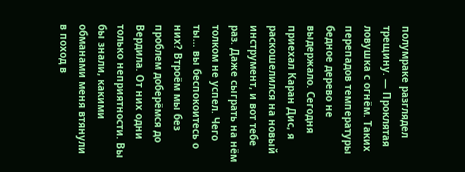полумраке разглядел трещину. — Проклятая ловушка с огнём. Таких перепадов температуры бедное дерево не выдержало. Сегодня приехал Каран Дис, я раскошелился на новый инструмент, и вот тебе раз. Даже сыграть на нём толком не успел. Чего ты… вы беспокоитесь о них? Втроём мы без проблем доберёмся до Вердила. От них одни только неприятности. Вы бы знали, какими обманами меня втянули в поход в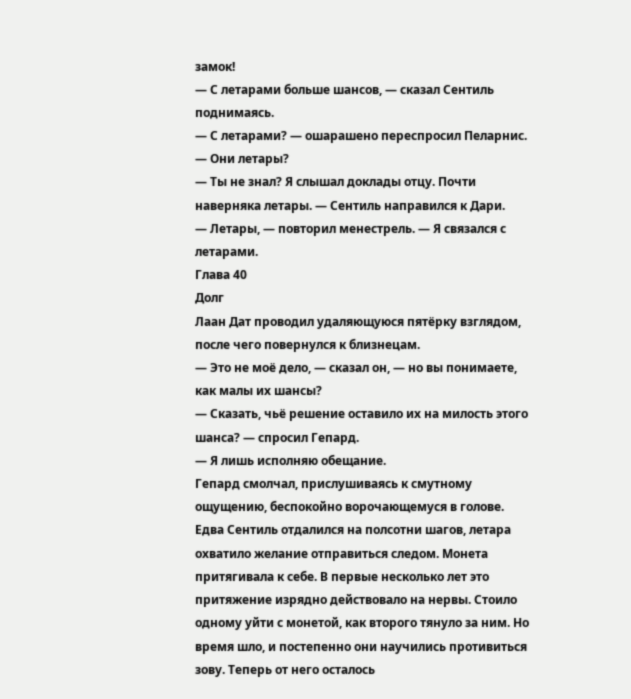замок!
— С летарами больше шансов, — сказал Сентиль поднимаясь.
— С летарами? — ошарашено переспросил Пеларнис. — Они летары?
— Ты не знал? Я слышал доклады отцу. Почти наверняка летары. — Сентиль направился к Дари.
— Летары, — повторил менестрель. — Я связался с летарами.
Глава 40
Долг
Лаан Дат проводил удаляющуюся пятёрку взглядом, после чего повернулся к близнецам.
— Это не моё дело, — сказал он, — но вы понимаете, как малы их шансы?
— Сказать, чьё решение оставило их на милость этого шанса? — спросил Гепард.
— Я лишь исполняю обещание.
Гепард смолчал, прислушиваясь к смутному ощущению, беспокойно ворочающемуся в голове. Едва Сентиль отдалился на полсотни шагов, летара охватило желание отправиться следом. Монета притягивала к себе. В первые несколько лет это притяжение изрядно действовало на нервы. Стоило одному уйти с монетой, как второго тянуло за ним. Но время шло, и постепенно они научились противиться зову. Теперь от него осталось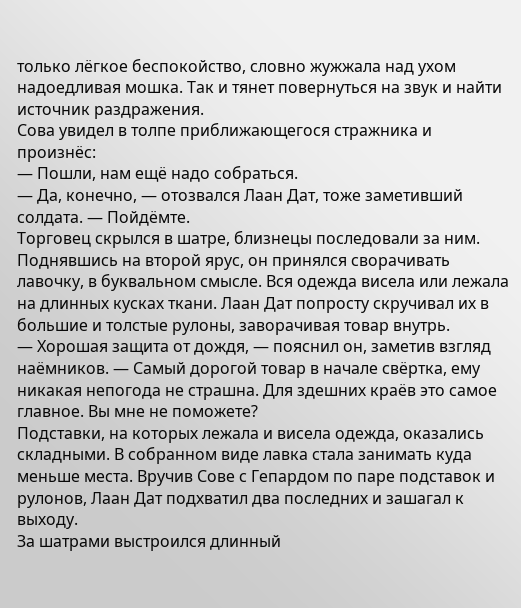только лёгкое беспокойство, словно жужжала над ухом надоедливая мошка. Так и тянет повернуться на звук и найти источник раздражения.
Сова увидел в толпе приближающегося стражника и произнёс:
— Пошли, нам ещё надо собраться.
— Да, конечно, — отозвался Лаан Дат, тоже заметивший солдата. — Пойдёмте.
Торговец скрылся в шатре, близнецы последовали за ним. Поднявшись на второй ярус, он принялся сворачивать лавочку, в буквальном смысле. Вся одежда висела или лежала на длинных кусках ткани. Лаан Дат попросту скручивал их в большие и толстые рулоны, заворачивая товар внутрь.
— Хорошая защита от дождя, — пояснил он, заметив взгляд наёмников. — Самый дорогой товар в начале свёртка, ему никакая непогода не страшна. Для здешних краёв это самое главное. Вы мне не поможете?
Подставки, на которых лежала и висела одежда, оказались складными. В собранном виде лавка стала занимать куда меньше места. Вручив Сове с Гепардом по паре подставок и рулонов, Лаан Дат подхватил два последних и зашагал к выходу.
За шатрами выстроился длинный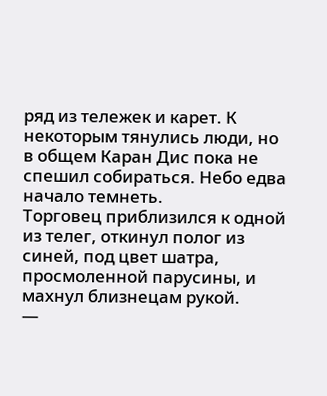ряд из тележек и карет. К некоторым тянулись люди, но в общем Каран Дис пока не спешил собираться. Небо едва начало темнеть.
Торговец приблизился к одной из телег, откинул полог из синей, под цвет шатра, просмоленной парусины, и махнул близнецам рукой.
—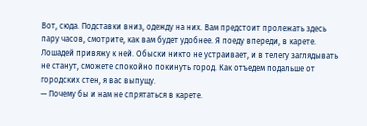Вот, сюда. Подставки вниз, одежду на них. Вам предстоит пролежать здесь пару часов, смотрите, как вам будет удобнее. Я поеду впереди, в карете. Лошадей привяжу к ней. Обыски никто не устраивает, и в телегу заглядывать не станут, сможете спокойно покинуть город. Как отъедем подальше от городских стен, я вас выпущу.
— Почему бы и нам не спрятаться в карете.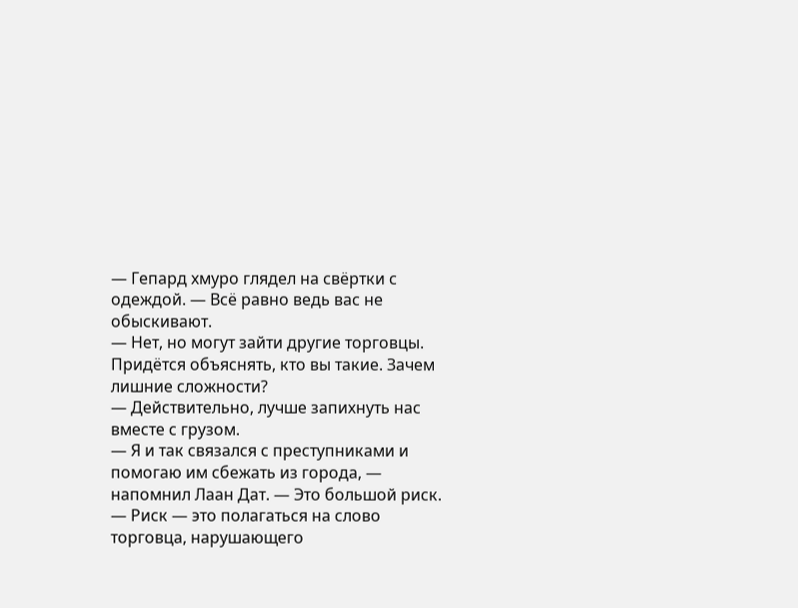— Гепард хмуро глядел на свёртки с одеждой. — Всё равно ведь вас не обыскивают.
— Нет, но могут зайти другие торговцы. Придётся объяснять, кто вы такие. Зачем лишние сложности?
— Действительно, лучше запихнуть нас вместе с грузом.
— Я и так связался с преступниками и помогаю им сбежать из города, — напомнил Лаан Дат. — Это большой риск.
— Риск — это полагаться на слово торговца, нарушающего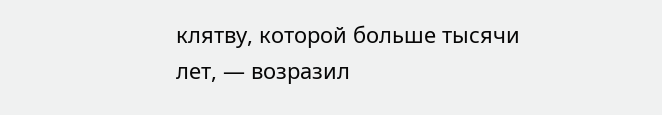клятву, которой больше тысячи лет, — возразил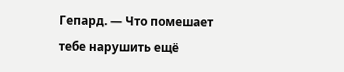Гепард. — Что помешает тебе нарушить ещё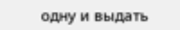одну и выдать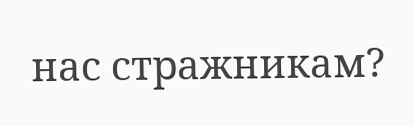нас стражникам?